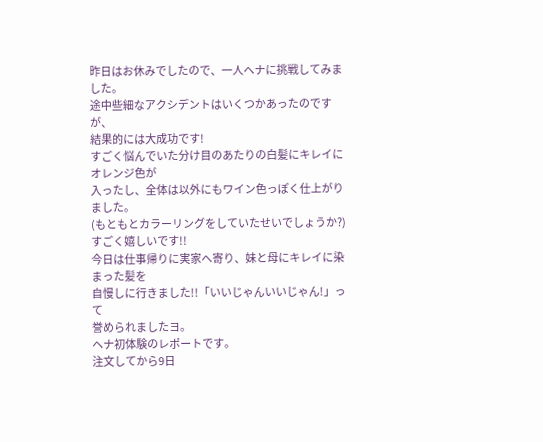昨日はお休みでしたので、一人ヘナに挑戦してみました。
途中些細なアクシデントはいくつかあったのですが、
結果的には大成功です!
すごく悩んでいた分け目のあたりの白髪にキレイにオレンジ色が
入ったし、全体は以外にもワイン色っぽく仕上がりました。
(もともとカラーリングをしていたせいでしょうか?)
すごく嬉しいです!!
今日は仕事帰りに実家へ寄り、妹と母にキレイに染まった髪を
自慢しに行きました!!「いいじゃんいいじゃん!」って
誉められましたヨ。
ヘナ初体験のレポートです。
注文してから9日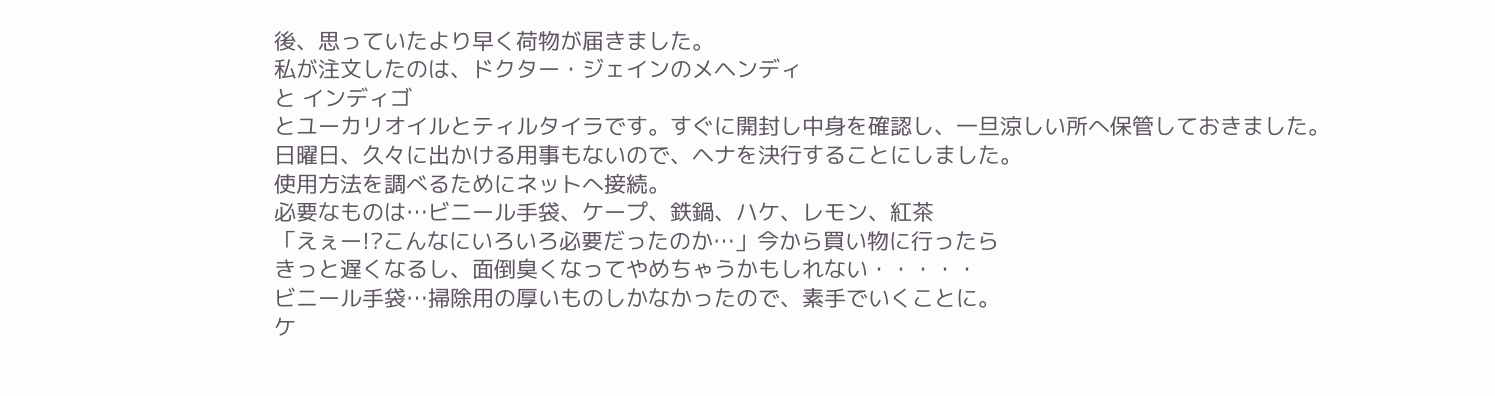後、思っていたより早く荷物が届きました。
私が注文したのは、ドクター・ジェインのメヘンディ
と インディゴ
とユーカリオイルとティルタイラです。すぐに開封し中身を確認し、一旦涼しい所へ保管しておきました。
日曜日、久々に出かける用事もないので、ヘナを決行することにしました。
使用方法を調べるためにネットへ接続。
必要なものは…ビニール手袋、ケープ、鉄鍋、ハケ、レモン、紅茶
「えぇー!?こんなにいろいろ必要だったのか…」今から買い物に行ったら
きっと遅くなるし、面倒臭くなってやめちゃうかもしれない・・・・・
ビニール手袋…掃除用の厚いものしかなかったので、素手でいくことに。
ケ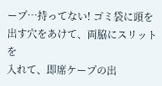ープ…持ってない! ゴミ袋に頭を出す穴をあけて、両脇にスリットを
入れて、即席ケープの出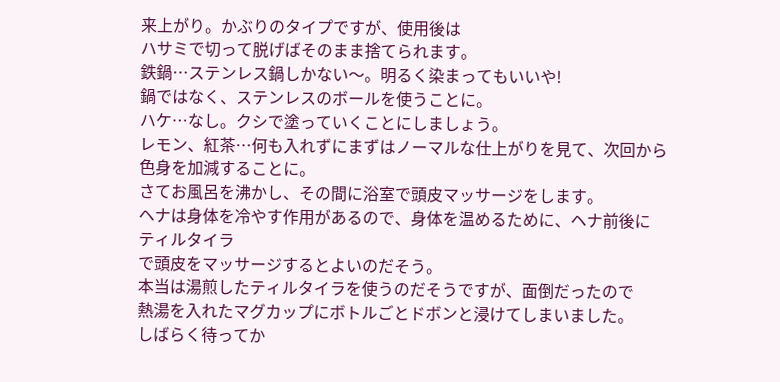来上がり。かぶりのタイプですが、使用後は
ハサミで切って脱げばそのまま捨てられます。
鉄鍋…ステンレス鍋しかない〜。明るく染まってもいいや!
鍋ではなく、ステンレスのボールを使うことに。
ハケ…なし。クシで塗っていくことにしましょう。
レモン、紅茶…何も入れずにまずはノーマルな仕上がりを見て、次回から
色身を加減することに。
さてお風呂を沸かし、その間に浴室で頭皮マッサージをします。
ヘナは身体を冷やす作用があるので、身体を温めるために、ヘナ前後に
ティルタイラ
で頭皮をマッサージするとよいのだそう。
本当は湯煎したティルタイラを使うのだそうですが、面倒だったので
熱湯を入れたマグカップにボトルごとドボンと浸けてしまいました。
しばらく待ってか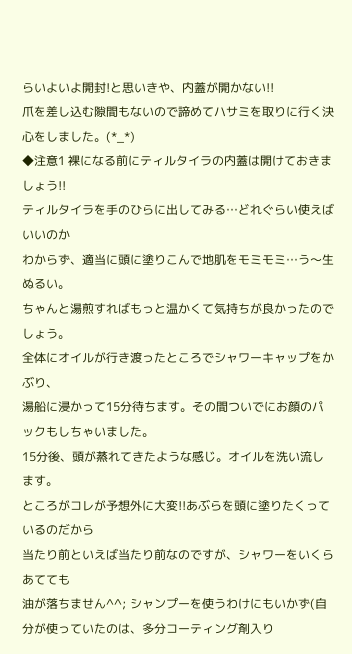らいよいよ開封!と思いきや、内蓋が開かない!!
爪を差し込む隙間もないので諦めてハサミを取りに行く決心をしました。(*_*)
◆注意1 裸になる前にティルタイラの内蓋は開けておきましょう!!
ティルタイラを手のひらに出してみる…どれぐらい使えばいいのか
わからず、適当に頭に塗りこんで地肌をモミモミ…う〜生ぬるい。
ちゃんと湯煎すればもっと温かくて気持ちが良かったのでしょう。
全体にオイルが行き渡ったところでシャワーキャップをかぶり、
湯船に浸かって15分待ちます。その間ついでにお顔のパックもしちゃいました。
15分後、頭が蒸れてきたような感じ。オイルを洗い流します。
ところがコレが予想外に大変!!あぶらを頭に塗りたくっているのだから
当たり前といえば当たり前なのですが、シャワーをいくらあてても
油が落ちません^^; シャンプーを使うわけにもいかず(自分が使っていたのは、多分コーティング剤入り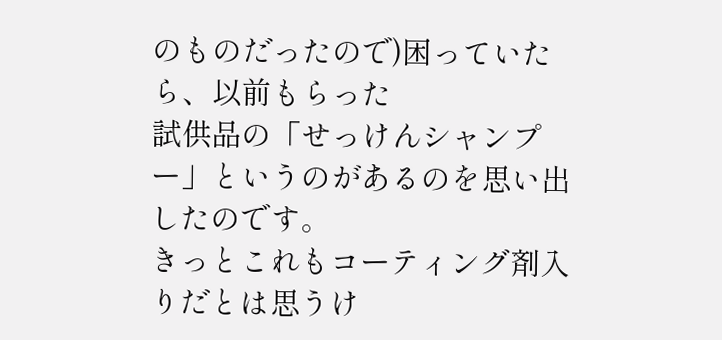のものだったので)困っていたら、以前もらった
試供品の「せっけんシャンプー」というのがあるのを思い出したのです。
きっとこれもコーティング剤入りだとは思うけ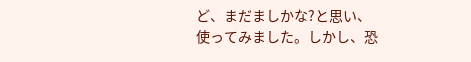ど、まだましかな?と思い、
使ってみました。しかし、恐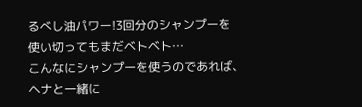るべし油パワー!3回分のシャンプーを
使い切ってもまだベトベト…
こんなにシャンプーを使うのであれば、ヘナと一緒に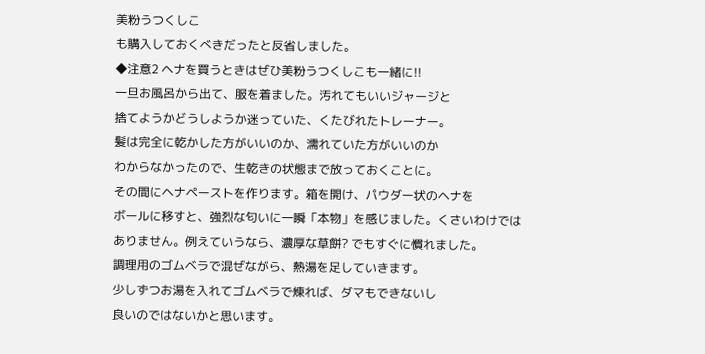美粉うつくしこ
も購入しておくべきだったと反省しました。
◆注意2 ヘナを買うときはぜひ美粉うつくしこも一緒に!!
一旦お風呂から出て、服を着ました。汚れてもいいジャージと
捨てようかどうしようか迷っていた、くたびれたトレーナー。
髪は完全に乾かした方がいいのか、濡れていた方がいいのか
わからなかったので、生乾きの状態まで放っておくことに。
その間にヘナペーストを作ります。箱を開け、パウダー状のヘナを
ボールに移すと、強烈な匂いに一瞬「本物」を感じました。くさいわけでは
ありません。例えていうなら、濃厚な草餅? でもすぐに慣れました。
調理用のゴムベラで混ぜながら、熱湯を足していきます。
少しずつお湯を入れてゴムベラで煉れば、ダマもできないし
良いのではないかと思います。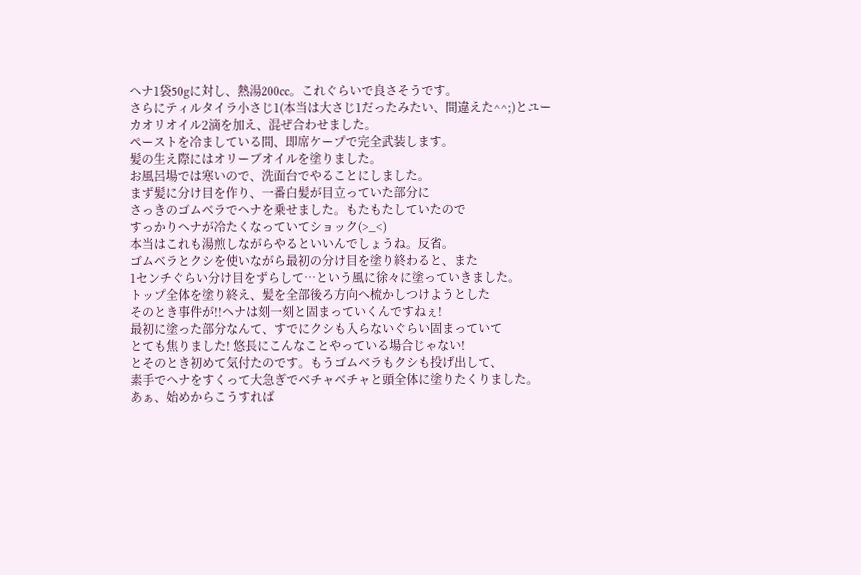ヘナ1袋50gに対し、熱湯200cc。これぐらいで良さそうです。
さらにティルタイラ小さじ1(本当は大さじ1だったみたい、間違えた^^;)とユーカオリオイル2滴を加え、混ぜ合わせました。
ペーストを冷ましている間、即席ケープで完全武装します。
髪の生え際にはオリーブオイルを塗りました。
お風呂場では寒いので、洗面台でやることにしました。
まず髪に分け目を作り、一番白髪が目立っていた部分に
さっきのゴムベラでヘナを乗せました。もたもたしていたので
すっかりヘナが冷たくなっていてショック(>_<)
本当はこれも湯煎しながらやるといいんでしょうね。反省。
ゴムベラとクシを使いながら最初の分け目を塗り終わると、また
1センチぐらい分け目をずらして…という風に徐々に塗っていきました。
トップ全体を塗り終え、髪を全部後ろ方向へ梳かしつけようとした
そのとき事件が!!ヘナは刻一刻と固まっていくんですねぇ!
最初に塗った部分なんて、すでにクシも入らないぐらい固まっていて
とても焦りました! 悠長にこんなことやっている場合じゃない!
とそのとき初めて気付たのです。もうゴムベラもクシも投げ出して、
素手でヘナをすくって大急ぎでベチャベチャと頭全体に塗りたくりました。
あぁ、始めからこうすれば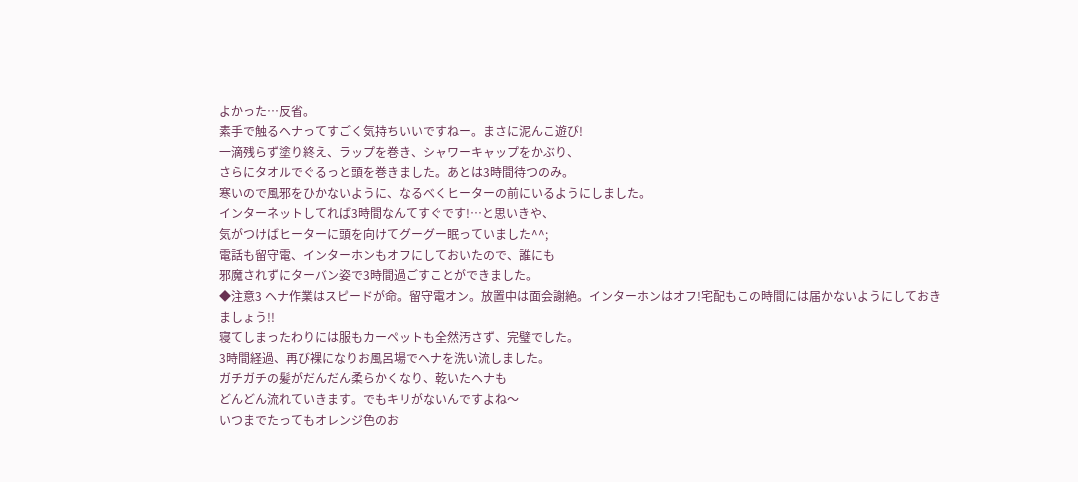よかった…反省。
素手で触るヘナってすごく気持ちいいですねー。まさに泥んこ遊び!
一滴残らず塗り終え、ラップを巻き、シャワーキャップをかぶり、
さらにタオルでぐるっと頭を巻きました。あとは3時間待つのみ。
寒いので風邪をひかないように、なるべくヒーターの前にいるようにしました。
インターネットしてれば3時間なんてすぐです!…と思いきや、
気がつけばヒーターに頭を向けてグーグー眠っていました^^;
電話も留守電、インターホンもオフにしておいたので、誰にも
邪魔されずにターバン姿で3時間過ごすことができました。
◆注意3 ヘナ作業はスピードが命。留守電オン。放置中は面会謝絶。インターホンはオフ!宅配もこの時間には届かないようにしておきましょう!!
寝てしまったわりには服もカーペットも全然汚さず、完璧でした。
3時間経過、再び裸になりお風呂場でヘナを洗い流しました。
ガチガチの髪がだんだん柔らかくなり、乾いたヘナも
どんどん流れていきます。でもキリがないんですよね〜
いつまでたってもオレンジ色のお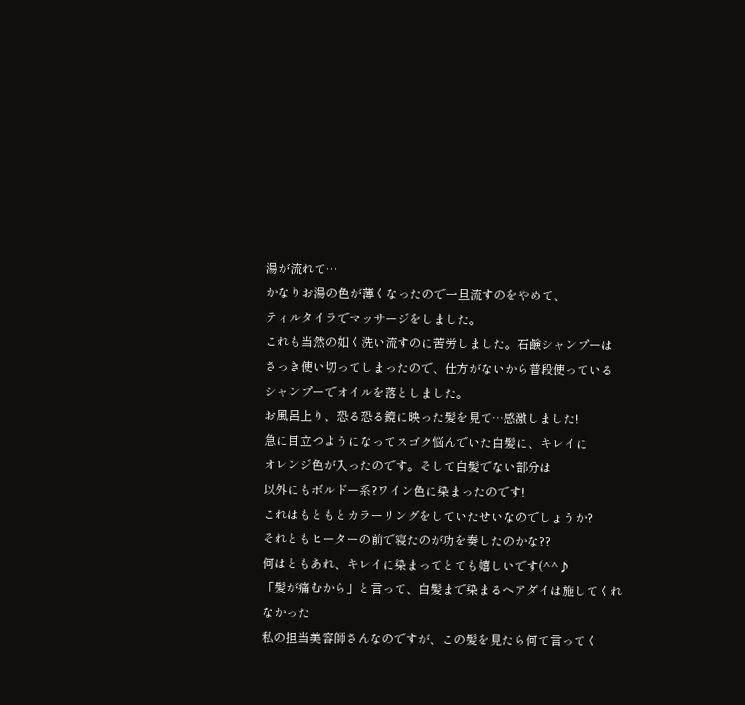湯が流れて…
かなりお湯の色が薄くなったので一旦流すのをやめて、
ティルタイラでマッサージをしました。
これも当然の如く洗い流すのに苦労しました。石鹸シャンプーは
さっき使い切ってしまったので、仕方がないから普段使っている
シャンプーでオイルを落としました。
お風呂上り、恐る恐る鏡に映った髪を見て…感激しました!
急に目立つようになってスゴク悩んでいた白髪に、キレイに
オレンジ色が入ったのです。そして白髪でない部分は
以外にもボルドー系?ワイン色に染まったのです!
これはもともとカラーリングをしていたせいなのでしょうか?
それともヒーターの前で寝たのが功を奏したのかな??
何はともあれ、キレイに染まってとても嬉しいです(^^♪
「髪が痛むから」と言って、白髪まで染まるヘアダイは施してくれなかった
私の担当美容師さんなのですが、この髪を見たら何て言ってく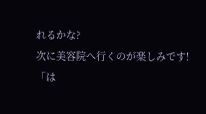れるかな?
次に美容院へ行くのが楽しみです!
「は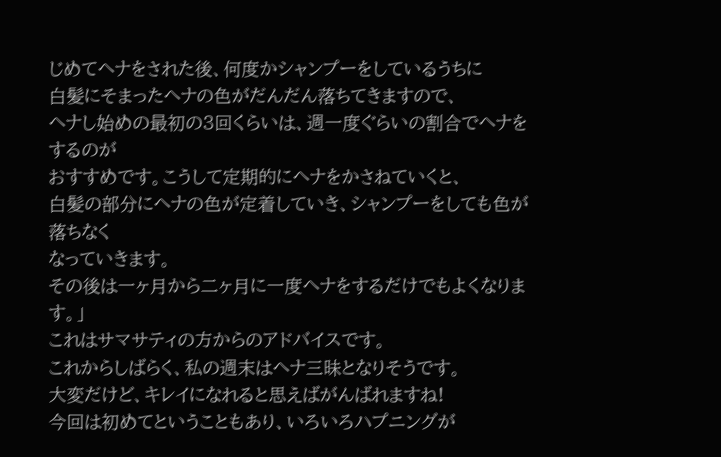じめてヘナをされた後、何度かシャンプーをしているうちに
白髪にそまったヘナの色がだんだん落ちてきますので、
ヘナし始めの最初の3回くらいは、週一度ぐらいの割合でヘナをするのが
おすすめです。こうして定期的にヘナをかさねていくと、
白髪の部分にヘナの色が定着していき、シャンプーをしても色が落ちなく
なっていきます。
その後は一ヶ月から二ヶ月に一度ヘナをするだけでもよくなります。」
これはサマサティの方からのアドバイスです。
これからしばらく、私の週末はヘナ三昧となりそうです。
大変だけど、キレイになれると思えばがんばれますね!
今回は初めてということもあり、いろいろハプニングが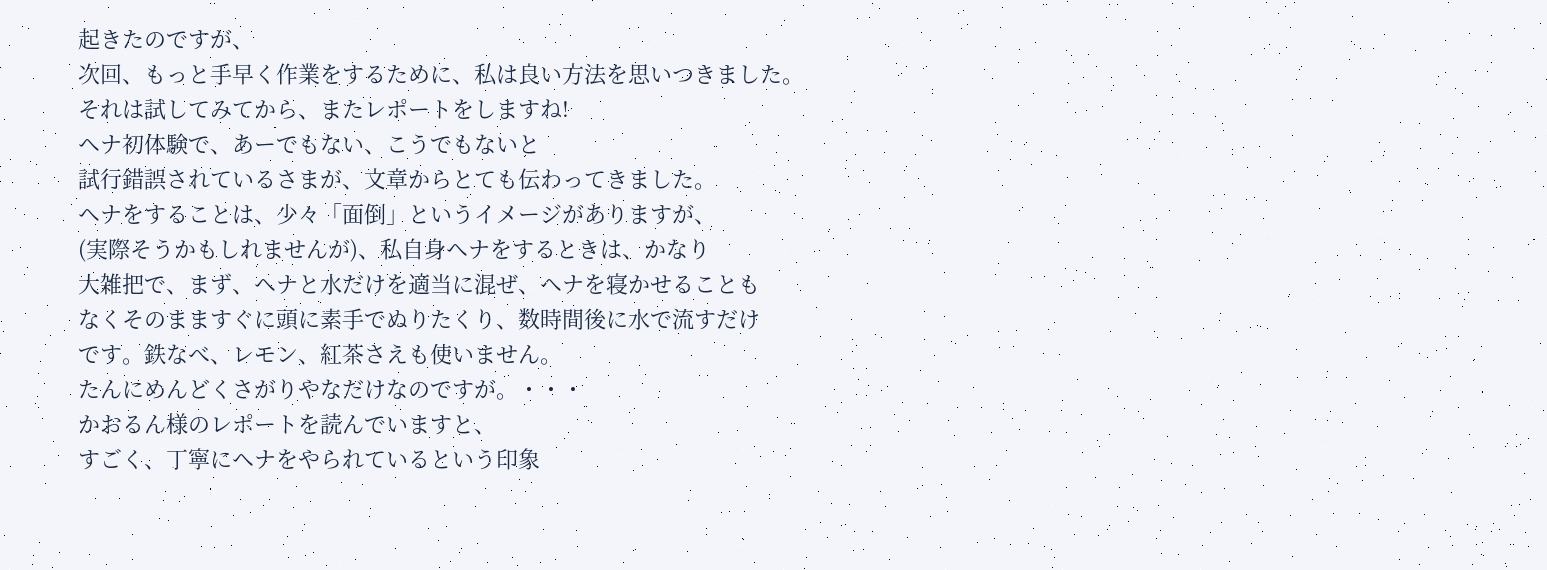起きたのですが、
次回、もっと手早く作業をするために、私は良い方法を思いつきました。
それは試してみてから、またレポートをしますね!
ヘナ初体験で、あーでもない、こうでもないと
試行錯誤されているさまが、文章からとても伝わってきました。
ヘナをすることは、少々「面倒」というイメージがありますが、
(実際そうかもしれませんが)、私自身ヘナをするときは、かなり
大雑把で、まず、ヘナと水だけを適当に混ぜ、ヘナを寝かせることも
なくそのまますぐに頭に素手でぬりたくり、数時間後に水で流すだけ
です。鉄なべ、レモン、紅茶さえも使いません。
たんにめんどくさがりやなだけなのですが。・・・
かおるん様のレポートを読んでいますと、
すごく、丁寧にヘナをやられているという印象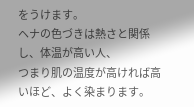をうけます。
ヘナの色づきは熱さと関係し、体温が高い人、
つまり肌の温度が高ければ高いほど、よく染まります。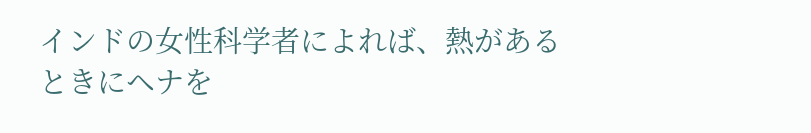インドの女性科学者によれば、熱があるときにヘナを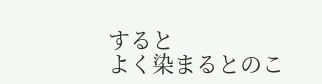すると
よく染まるとのこ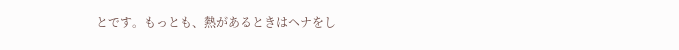とです。もっとも、熱があるときはヘナをし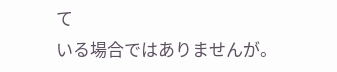て
いる場合ではありませんが。